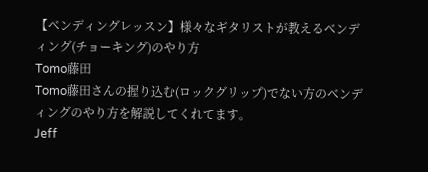【ベンディングレッスン】様々なギタリストが教えるベンディング(チョーキング)のやり方
Tomo藤田
Tomo藤田さんの握り込む(ロックグリップ)でない方のベンディングのやり方を解説してくれてます。
Jeff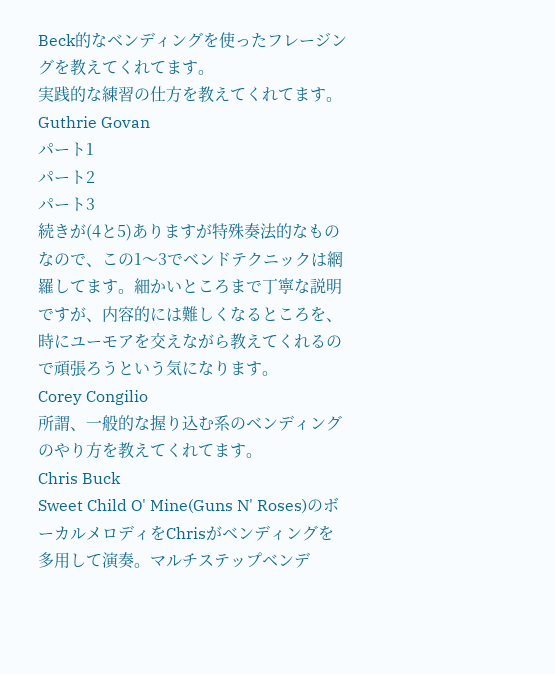Beck的なベンディングを使ったフレージングを教えてくれてます。
実践的な練習の仕方を教えてくれてます。
Guthrie Govan
パート1
パート2
パート3
続きが(4と5)ありますが特殊奏法的なものなので、この1〜3でベンドテクニックは網羅してます。細かいところまで丁寧な説明ですが、内容的には難しくなるところを、時にユーモアを交えながら教えてくれるので頑張ろうという気になります。
Corey Congilio
所謂、一般的な握り込む系のベンディングのやり方を教えてくれてます。
Chris Buck
Sweet Child O' Mine(Guns N' Roses)のボーカルメロディをChrisがベンディングを多用して演奏。マルチステップベンデ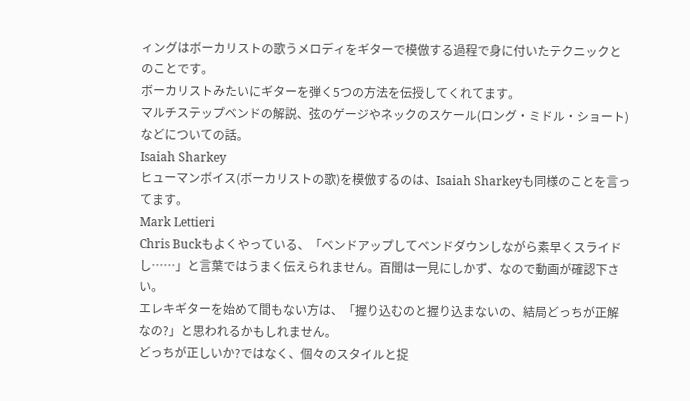ィングはボーカリストの歌うメロディをギターで模倣する過程で身に付いたテクニックとのことです。
ボーカリストみたいにギターを弾く5つの方法を伝授してくれてます。
マルチステップベンドの解説、弦のゲージやネックのスケール(ロング・ミドル・ショート)などについての話。
Isaiah Sharkey
ヒューマンボイス(ボーカリストの歌)を模倣するのは、Isaiah Sharkeyも同様のことを言ってます。
Mark Lettieri
Chris Buckもよくやっている、「ベンドアップしてベンドダウンしながら素早くスライドし……」と言葉ではうまく伝えられません。百聞は一見にしかず、なので動画が確認下さい。
エレキギターを始めて間もない方は、「握り込むのと握り込まないの、結局どっちが正解なの?」と思われるかもしれません。
どっちが正しいか?ではなく、個々のスタイルと捉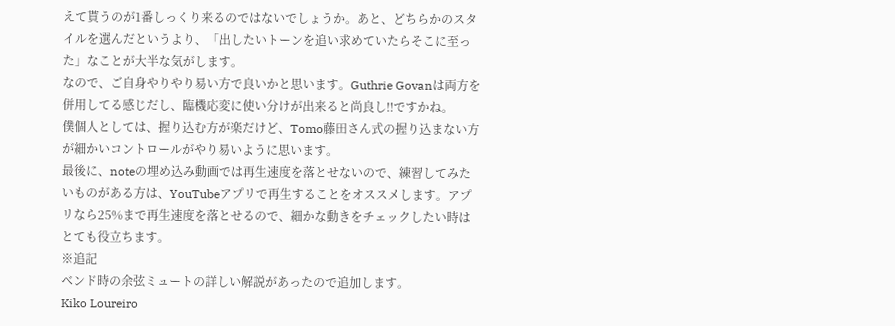えて貰うのが1番しっくり来るのではないでしょうか。あと、どちらかのスタイルを選んだというより、「出したいトーンを追い求めていたらそこに至った」なことが大半な気がします。
なので、ご自身やりやり易い方で良いかと思います。Guthrie Govanは両方を併用してる感じだし、臨機応変に使い分けが出来ると尚良し‼ですかね。
僕個人としては、握り込む方が楽だけど、Tomo藤田さん式の握り込まない方が細かいコントロールがやり易いように思います。
最後に、noteの埋め込み動画では再生速度を落とせないので、練習してみたいものがある方は、YouTubeアプリで再生することをオススメします。アプリなら25%まで再生速度を落とせるので、細かな動きをチェックしたい時はとても役立ちます。
※追記
ベンド時の余弦ミュートの詳しい解説があったので追加します。
Kiko Loureiro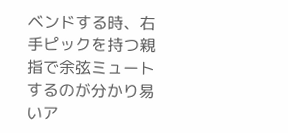ベンドする時、右手ピックを持つ親指で余弦ミュートするのが分かり易いア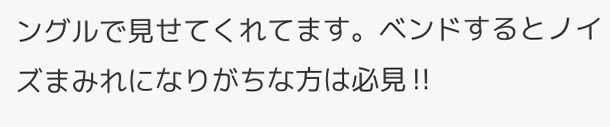ングルで見せてくれてます。ベンドするとノイズまみれになりがちな方は必見‼